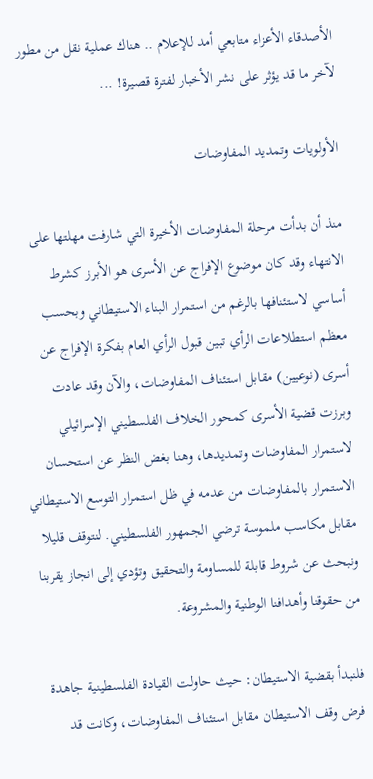الأصدقاء الأعزاء متابعي أمد للإعلام .. هناك عملية نقل من مطور لآخر ما قد يؤثر على نشر الأخبار لفترة قصيرة! ...

الأولويات وتمديد المفاوضات

منذ أن بدأت مرحلة المفاوضات الأخيرة التي شارفت مهلتها على الانتهاء وقد كان موضوع الإفراج عن الأسرى هو الأبرز كشرط أساسي لاستئنافها بالرغم من استمرار البناء الاستيطاني وبحسب معظم استطلاعات الرأي تبين قبول الرأي العام بفكرة الإفراج عن أسرى (نوعيين) مقابل استئناف المفاوضات، والآن وقد عادت وبرزت قضية الأسرى كمحور الخلاف الفلسطيني الإسرائيلي لاستمرار المفاوضات وتمديدها، وهنا بغض النظر عن استحسان الاستمرار بالمفاوضات من عدمه في ظل استمرار التوسع الاستيطاني مقابل مكاسب ملموسة ترضي الجمهور الفلسطيني. لنتوقف قليلا ونبحث عن شروط قابلة للمساومة والتحقيق وتؤدي إلى انجاز يقربنا من حقوقنا وأهدافنا الوطنية والمشروعة.

فلنبدأ بقضية الاستيطان: حيث حاولت القيادة الفلسطينية جاهدة فرض وقف الاستيطان مقابل استئناف المفاوضات، وكانت قد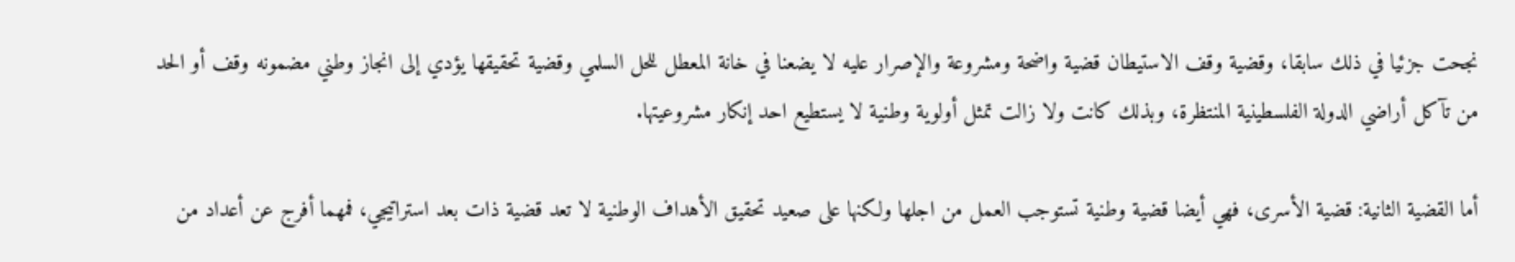نجحت جزئيا في ذلك سابقا، وقضية وقف الاستيطان قضية واضحة ومشروعة والإصرار عليه لا يضعنا في خانة المعطل للحل السلمي وقضية تحقيقها يؤدي إلى انجاز وطني مضمونه وقف أو الحد من تآكل أراضي الدولة الفلسطينية المنتظرة، وبذلك كانت ولا زالت تمثل أولوية وطنية لا يستطيع احد إنكار مشروعيتها.

أما القضية الثانية: قضية الأسرى، فهي أيضا قضية وطنية تستوجب العمل من اجلها ولكنها على صعيد تحقيق الأهداف الوطنية لا تعد قضية ذات بعد استراتيجي، فمهما أفرج عن أعداد من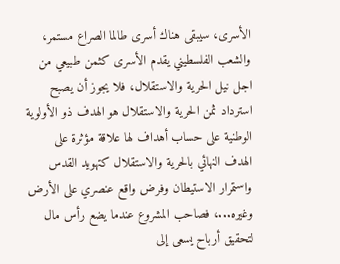الأسرى، سيبقى هناك أسرى طالما الصراع مستمر، والشعب الفلسطيني يقدم الأسرى كثمن طبيعي من اجل نيل الحرية والاستقلال، فلا يجوز أن يصبح استرداد ثمن الحرية والاستقلال هو الهدف ذو الأولوية الوطنية على حساب أهداف لها علاقة مؤثرة على الهدف النهائي بالحرية والاستقلال كتهويد القدس واستمرار الاستيطان وفرض واقع عنصري على الأرض وغيره...، فصاحب المشروع عندما يضع رأس مال لتحقيق أرباح يسعى إلى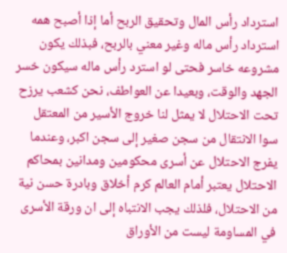استرداد رأس المال وتحقيق الربح أما إذا أصبح همه استرداد رأس ماله وغير معني بالربح، فبذلك يكون مشروعه خاسر فحتى لو استرد رأس ماله سيكون خسر الجهد والوقت، وبعيدا عن العواطف، نحن كشعب يرزح تحت الاحتلال لا يمثل لنا خروج الأسير من المعتقل سوا الانتقال من سجن صغير إلى سجن اكبر، وعندما يفرج الاحتلال عن أسرى محكومين ومدانين بمحاكم الاحتلال يعتبر أمام العالم كرم أخلاق وبادرة حسن نية من الاحتلال، فلذلك يجب الانتباه إلى ان ورقة الأسرى في المساومة ليست من الأوراق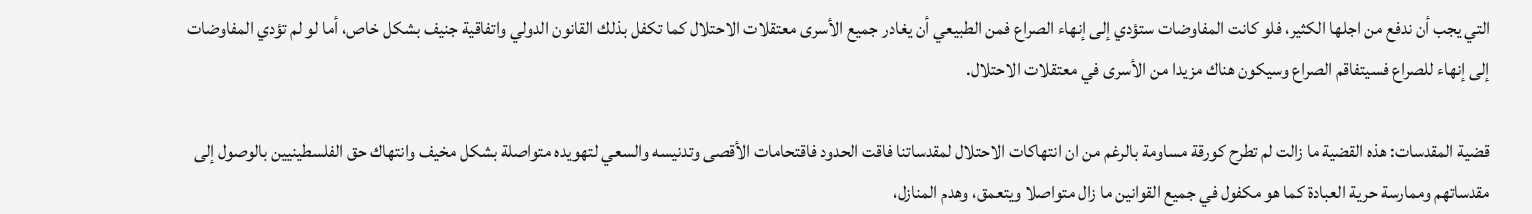التي يجب أن ندفع من اجلها الكثير، فلو كانت المفاوضات ستؤدي إلى إنهاء الصراع فمن الطبيعي أن يغادر جميع الأسرى معتقلات الاحتلال كما تكفل بذلك القانون الدولي واتفاقية جنيف بشكل خاص، أما لو لم تؤدي المفاوضات إلى إنهاء للصراع فسيتفاقم الصراع وسيكون هناك مزيدا من الأسرى في معتقلات الاحتلال.

قضية المقدسات: هذه القضية ما زالت لم تطرح كورقة مساومة بالرغم من ان انتهاكات الاحتلال لمقدساتنا فاقت الحدود فاقتحامات الأقصى وتدنيسه والسعي لتهويده متواصلة بشكل مخيف وانتهاك حق الفلسطينيين بالوصول إلى مقدساتهم وممارسة حرية العبادة كما هو مكفول في جميع القوانين ما زال متواصلا ويتعمق، وهدم المنازل،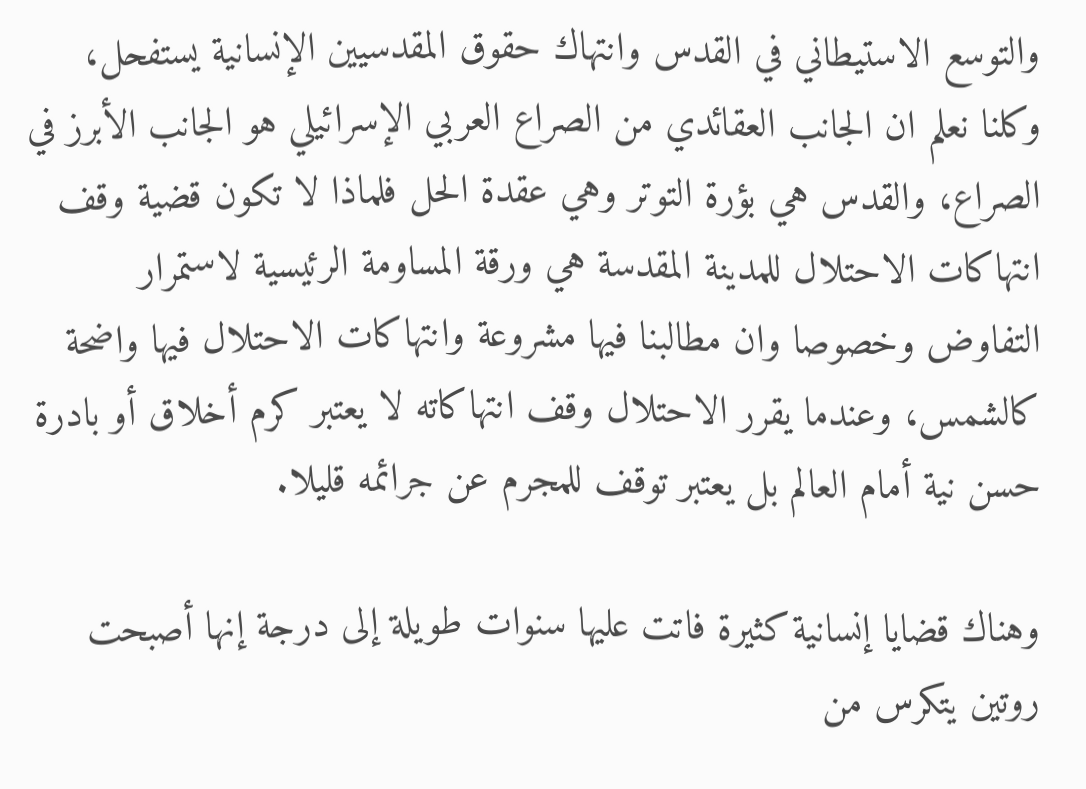والتوسع الاستيطاني في القدس وانتهاك حقوق المقدسيين الإنسانية يستفحل، وكلنا نعلم ان الجانب العقائدي من الصراع العربي الإسرائيلي هو الجانب الأبرز في الصراع، والقدس هي بؤرة التوتر وهي عقدة الحل فلماذا لا تكون قضية وقف انتهاكات الاحتلال للمدينة المقدسة هي ورقة المساومة الرئيسية لاستمرار التفاوض وخصوصا وان مطالبنا فيها مشروعة وانتهاكات الاحتلال فيها واضحة كالشمس، وعندما يقرر الاحتلال وقف انتهاكاته لا يعتبر كرم أخلاق أو بادرة حسن نية أمام العالم بل يعتبر توقف للمجرم عن جرائمه قليلا.

وهناك قضايا إنسانية كثيرة فاتت عليها سنوات طويلة إلى درجة إنها أصبحت روتين يتكرس من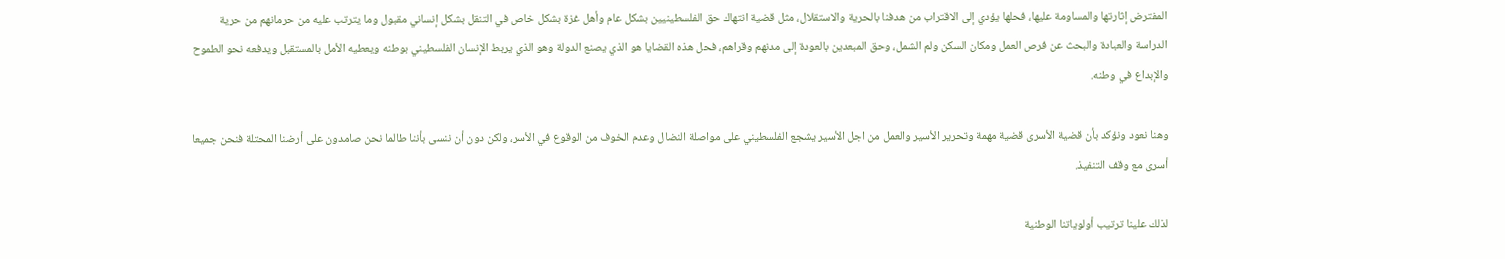المفترض إثارتها والمساومة عليها، فحلها يؤدي إلى الاقتراب من هدفنا بالحرية والاستقلال، مثل قضية انتهاك حق الفلسطينيين بشكل عام وأهل غزة بشكل خاص في التنقل بشكل إنساني مقبول وما يترتب عليه من حرمانهم من حرية الدراسة والعبادة والبحث عن فرص العمل ومكان السكن ولم الشمل، وحق المبعدين بالعودة إلى مدنهم وقراهم، فحل هذه القضايا هو الذي يصنع الدولة وهو الذي يربط الإنسان الفلسطيني بوطنه ويعطيه الأمل بالمستقبل ويدفعه نحو الطموح والإبداع في وطنه.

وهنا نعود ونؤكد بأن قضية الأسرى قضية مهمة وتحرير الأسير والعمل من اجل الأسير يشجع الفلسطيني على مواصلة النضال وعدم الخوف من الوقوع في الأسر، ولكن دون أن ننسى بأننا طالما نحن صامدون على أرضنا المحتلة فنحن جميعا أسرى مع وقف التنفيذ.

لذلك علينا ترتيب أولوياتنا الوطنية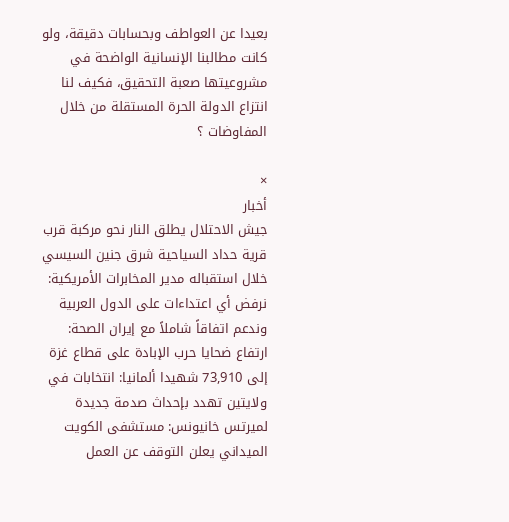بعيدا عن العواطف وبحسابات دقيقة، ولو كانت مطالبنا الإنسانية الواضحة في مشروعيتها صعبة التحقيق، فكيف لنا انتزاع الدولة الحرة المستقلة من خلال المفاوضات ؟

×
أخبار
جيش الاحتلال يطلق النار نحو مركبة قرب قرية حداد السياحية شرق جنين السيسي خلال استقباله مدير المخابرات الأمريكية: نرفض أي اعتداءات على الدول العربية وندعم اتفاقاً شاملاً مع إيران الصحة: ارتفاع ضحايا حرب الإبادة على قطاع غزة إلى 73,910 شهيدا ألمانيا: انتخابات في ولايتين تهدد بإحداث صدمة جديدة لميرتس خانيونس: مستشفى الكويت الميداني يعلن التوقف عن العمل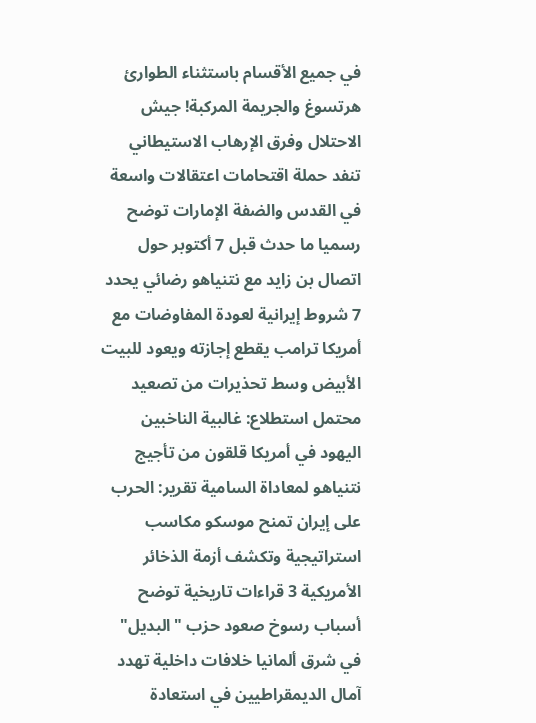في جميع الأقسام باستثناء الطوارئ هرتسوغ والجريمة المركبة! جيش الاحتلال وفرق الإرهاب الاستيطاني تنفد حملة اقتحامات اعتقالات واسعة في القدس والضفة الإمارات توضح رسميا ما حدث قبل 7 أكتوبر حول اتصال بن زايد مع نتنياهو رضائي يحدد 7 شروط إيرانية لعودة المفاوضات مع أمريكا ترامب يقطع إجازته ويعود للبيت الأبيض وسط تحذيرات من تصعيد محتمل استطلاع: غالبية الناخبين اليهود في أمريكا قلقون من تأجيج نتنياهو لمعاداة السامية تقرير: الحرب على إيران تمنح موسكو مكاسب استراتيجية وتكشف أزمة الذخائر الأمريكية 3 قراءات تاريخية توضح أسباب رسوخ صعود حزب "البديل" في شرق ألمانيا خلافات داخلية تهدد آمال الديمقراطيين في استعادة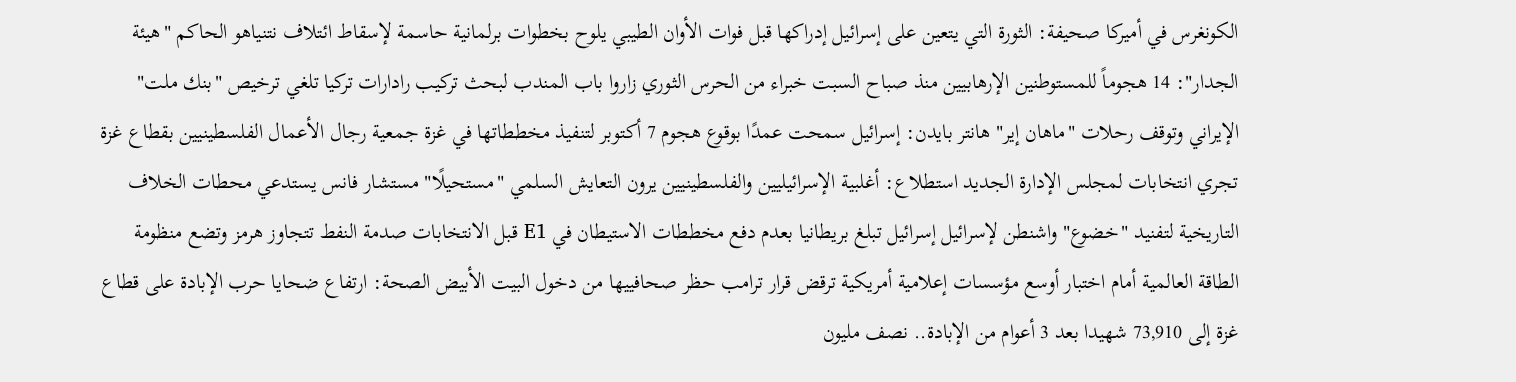الكونغرس في أميركا صحيفة: الثورة التي يتعين على إسرائيل إدراكها قبل فوات الأوان الطيبي يلوح بخطوات برلمانية حاسمة لإسقاط ائتلاف نتنياهو الحاكم "هيئة الجدار": 14 هجوماً للمستوطنين الإرهابيين منذ صباح السبت خبراء من الحرس الثوري زاروا باب المندب لبحث تركيب رادارات تركيا تلغي ترخيص "بنك ملت" الإيراني وتوقف رحلات "ماهان إير" هانتر بايدن: إسرائيل سمحت عمدًا بوقوع هجوم 7 أكتوبر لتنفيذ مخططاتها في غزة جمعية رجال الأعمال الفلسطينيين بقطاع غزة تجري انتخابات لمجلس الإدارة الجديد استطلاع: أغلبية الإسرائيليين والفلسطينيين يرون التعايش السلمي "مستحيلًا" مستشار فانس يستدعي محطات الخلاف التاريخية لتفنيد "خضوع" واشنطن لإسرائيل إسرائيل تبلغ بريطانيا بعدم دفع مخططات الاستيطان في E1 قبل الانتخابات صدمة النفط تتجاوز هرمز وتضع منظومة الطاقة العالمية أمام اختبار أوسع مؤسسات إعلامية أمريكية ترقض قرار ترامب حظر صحافييها من دخول البيت الأبيض الصحة: ارتفاع ضحايا حرب الإبادة على قطاع غزة إلى 73,910 شهيدا بعد 3 أعوام من الإبادة.. نصف مليون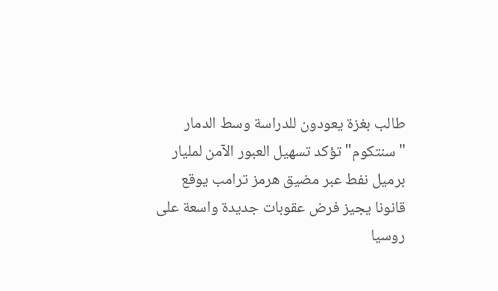طالب بغزة يعودون للدراسة وسط الدمار "سنتكوم" تؤكد تسهيل العبور الآمن لمليار برميل نفط عبر مضيق هرمز ترامب يوقع قانونا يجيز فرض عقوبات جديدة واسعة على روسيا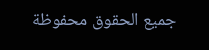جميع الحقوق محفوظة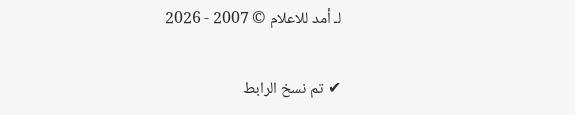لـ أمد للاعلام © 2007 - 2026

✔ تم نسخ الرابط